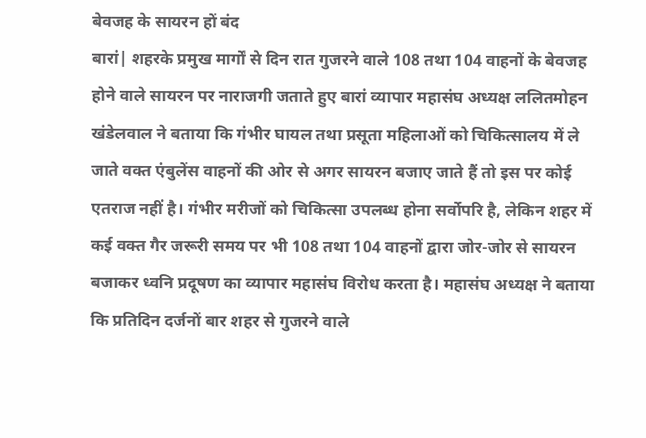बेवजह के सायरन हों बंद
बारां| शहरके प्रमुख मार्गों से दिन रात गुजरने वाले 108 तथा 104 वाहनों के बेवजह होने वाले सायरन पर नाराजगी जताते हुए बारां व्यापार महासंघ अध्यक्ष ललितमोहन खंडेलवाल ने बताया कि गंभीर घायल तथा प्रसूता महिलाओं को चिकित्सालय में ले जाते वक्त एंबुलेंस वाहनों की ओर से अगर सायरन बजाए जाते हैं तो इस पर कोई एतराज नहीं है। गंभीर मरीजों को चिकित्सा उपलब्ध होना सर्वोपरि है, लेकिन शहर में कई वक्त गैर जरूरी समय पर भी 108 तथा 104 वाहनों द्वारा जोर-जोर से सायरन बजाकर ध्वनि प्रदूषण का व्यापार महासंघ विरोध करता है। महासंघ अध्यक्ष ने बताया कि प्रतिदिन दर्जनों बार शहर से गुजरने वाले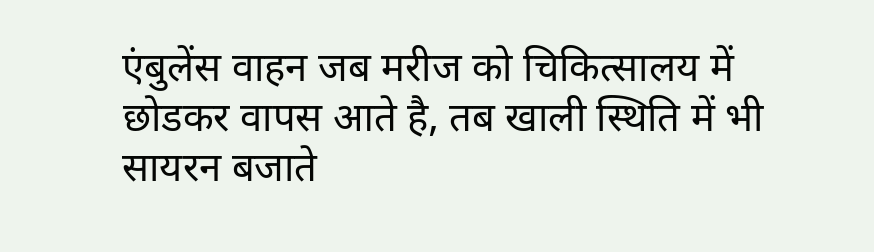एंबुलेंस वाहन जब मरीज को चिकित्सालय में छोडकर वापस आते है, तब खाली स्थिति में भी सायरन बजाते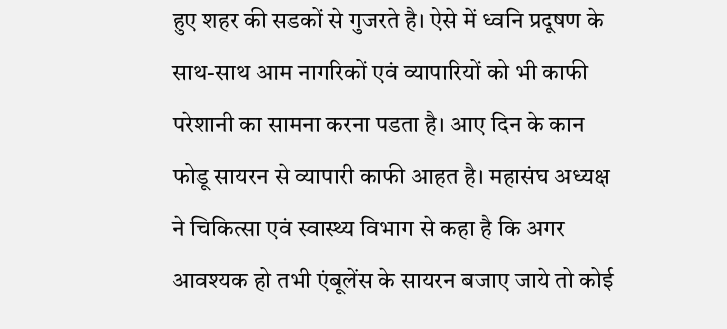हुए शहर की सडकों से गुजरते है। ऐसे में ध्वनि प्रदूषण के साथ-साथ आम नागरिकों एवं व्यापारियों को भी काफी परेशानी का सामना करना पडता है। आए दिन के कान फोडू सायरन से व्यापारी काफी आहत है। महासंघ अध्यक्ष ने चिकित्सा एवं स्वास्थ्य विभाग से कहा है कि अगर आवश्यक हो तभी एंबूलेंस के सायरन बजाए जाये तो कोई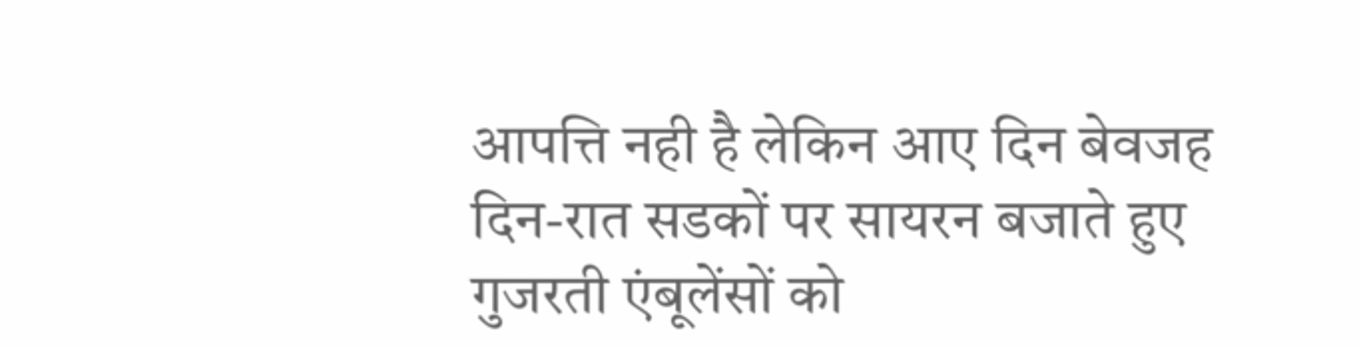आपत्ति नही है लेकिन आए दिन बेवजह दिन-रात सडकों पर सायरन बजाते हुए गुजरती एंबूलेंसों को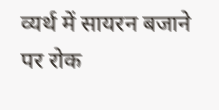व्यर्थ में सायरन बजाने पर रोक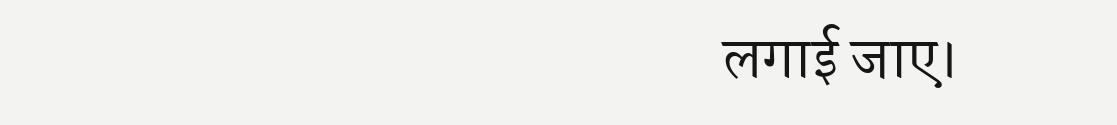लगाई जाए।